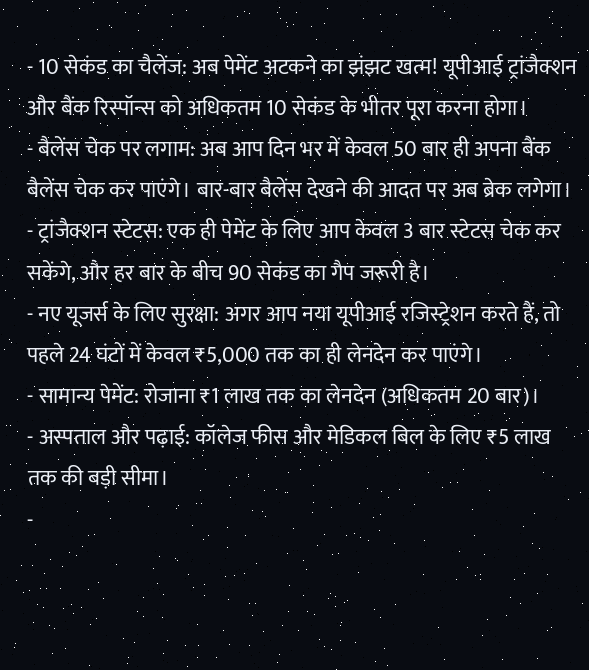- 10 सेकंड का चैलेंज: अब पेमेंट अटकने का झंझट खत्म! यूपीआई ट्रांजैक्शन और बैंक रिस्पॉन्स को अधिकतम 10 सेकंड के भीतर पूरा करना होगा।
- बैलेंस चेक पर लगाम: अब आप दिन भर में केवल 50 बार ही अपना बैंक बैलेंस चेक कर पाएंगे। बार-बार बैलेंस देखने की आदत पर अब ब्रेक लगेगा।
- ट्रांजैक्शन स्टेटस: एक ही पेमेंट के लिए आप केवल 3 बार स्टेटस चेक कर सकेंगे, और हर बार के बीच 90 सेकंड का गैप जरूरी है।
- नए यूजर्स के लिए सुरक्षा: अगर आप नया यूपीआई रजिस्ट्रेशन करते हैं, तो पहले 24 घंटों में केवल ₹5,000 तक का ही लेनदेन कर पाएंगे।
- सामान्य पेमेंट: रोजाना ₹1 लाख तक का लेनदेन (अधिकतम 20 बार)।
- अस्पताल और पढ़ाई: कॉलेज फीस और मेडिकल बिल के लिए ₹5 लाख तक की बड़ी सीमा।
-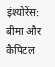इंश्योरेंस: बीमा और कैपिटल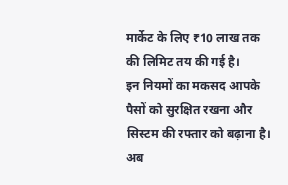मार्केट के लिए ₹10 लाख तक की लिमिट तय की गई है।
इन नियमों का मकसद आपके पैसों को सुरक्षित रखना और सिस्टम की रफ्तार को बढ़ाना है। अब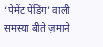‘पेमेंट पेंडिंग’ वाली समस्या बीते ज़माने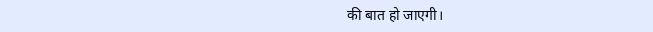की बात हो जाएगी।